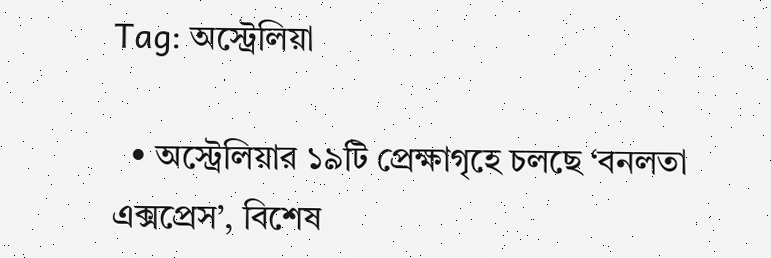Tag: অস্ট্রেলিয়া

  • অস্ট্রেলিয়ার ১৯টি প্রেক্ষাগৃহে চলছে ‘বনলতা এক্সপ্রেস’, বিশেষ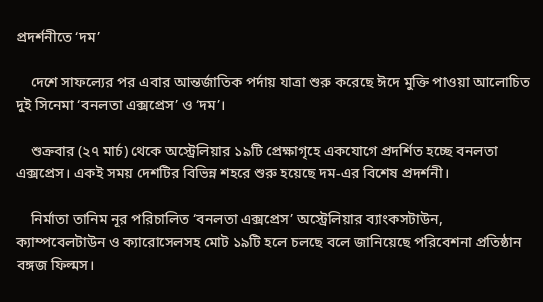প্রদর্শনীতে ‘দম’

    দেশে সাফল্যের পর এবার আন্তর্জাতিক পর্দায় যাত্রা শুরু করেছে ঈদে মুক্তি পাওয়া আলোচিত দুই সিনেমা ‘বনলতা এক্সপ্রেস’ ও ‘দম’।

    শুক্রবার (২৭ মার্চ) থেকে অস্ট্রেলিয়ার ১৯টি প্রেক্ষাগৃহে একযোগে প্রদর্শিত হচ্ছে বনলতা এক্সপ্রেস। একই সময় দেশটির বিভিন্ন শহরে শুরু হয়েছে দম-এর বিশেষ প্রদর্শনী।

    নির্মাতা তানিম নূর পরিচালিত ‘বনলতা এক্সপ্রেস’ অস্ট্রেলিয়ার ব্যাংকসটাউন, ক্যাম্পবেলটাউন ও ক্যারোসেলসহ মোট ১৯টি হলে চলছে বলে জানিয়েছে পরিবেশনা প্রতিষ্ঠান বঙ্গজ ফিল্মস।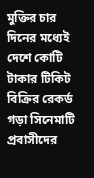মুক্তির চার দিনের মধ্যেই দেশে কোটি টাকার টিকিট বিক্রির রেকর্ড গড়া সিনেমাটি প্রবাসীদের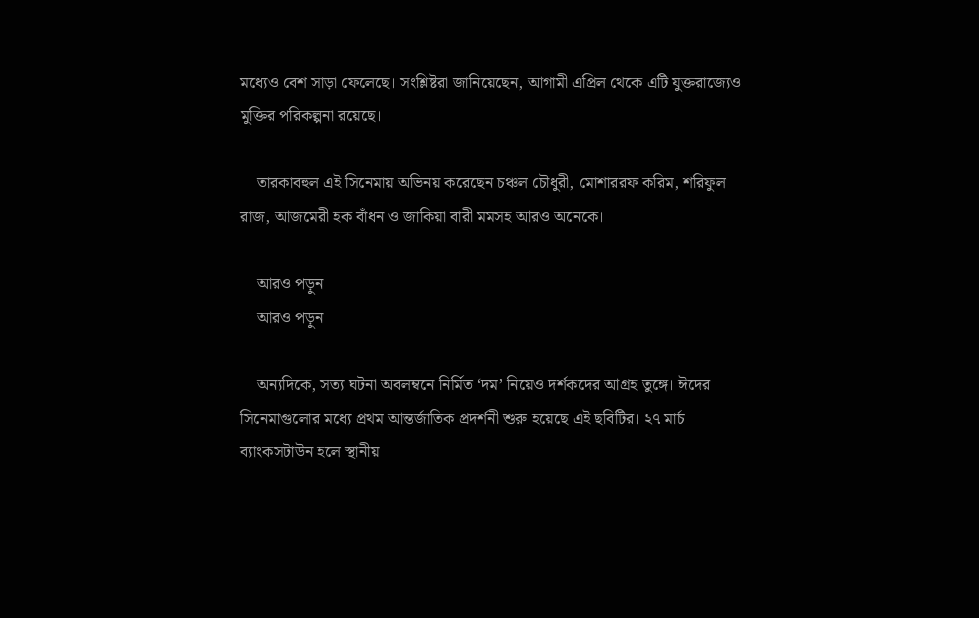মধ্যেও বেশ সাড়া ফেলেছে। সংশ্লিষ্টরা জানিয়েছেন, আগামী এপ্রিল থেকে এটি যুক্তরাজ্যেও মুক্তির পরিকল্পনা রয়েছে।

    তারকাবহুল এই সিনেমায় অভিনয় করেছেন চঞ্চল চৌধুরী, মোশাররফ করিম, শরিফুল রাজ, আজমেরী হক বাঁধন ও জাকিয়া বারী মমসহ আরও অনেকে।

    আরও পড়ুন
    আরও পড়ুন

    অন্যদিকে, সত্য ঘটনা অবলম্বনে নির্মিত ‘দম’ নিয়েও দর্শকদের আগ্রহ তুঙ্গে। ঈদের সিনেমাগুলোর মধ্যে প্রথম আন্তর্জাতিক প্রদর্শনী শুরু হয়েছে এই ছবিটির। ২৭ মার্চ ব্যাংকসটাউন হলে স্থানীয়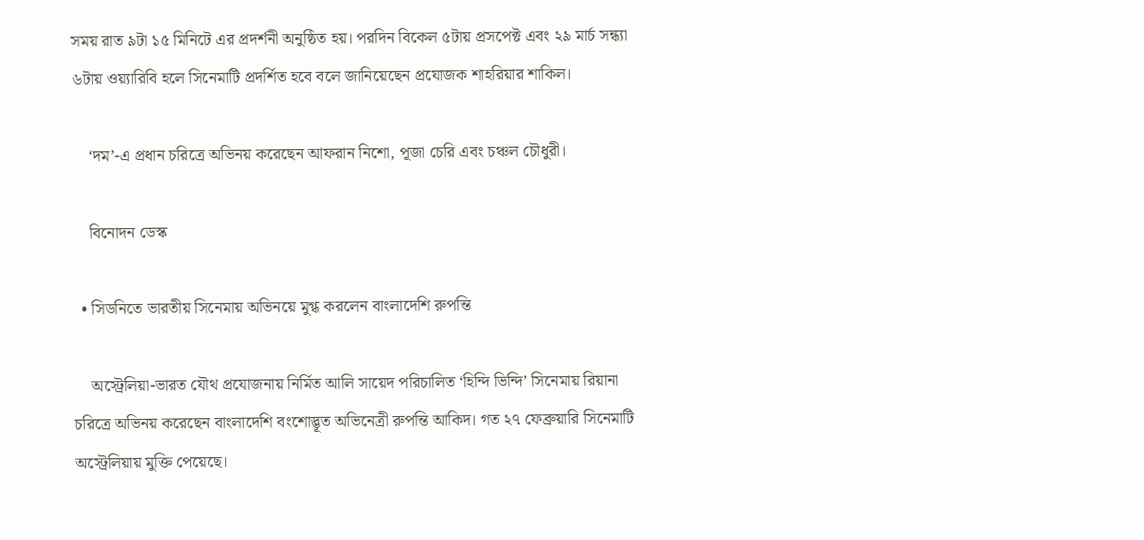সময় রাত ৯টা ১৫ মিনিটে এর প্রদর্শনী অনুষ্ঠিত হয়। পরদিন বিকেল ৫টায় প্রসপেক্ট এবং ২৯ মার্চ সন্ধ্যা ৬টায় ওয়্যারিবি হলে সিনেমাটি প্রদর্শিত হবে বলে জানিয়েছেন প্রযোজক শাহরিয়ার শাকিল।

    ‘দম’-এ প্রধান চরিত্রে অভিনয় করেছেন আফরান নিশো, পূজা চেরি এবং চঞ্চল চৌধুরী।

    বিনোদন ডেস্ক

  • সিডনিতে ভারতীয় সিনেমায় অভিনয়ে মুগ্ধ করলেন বাংলাদেশি রুপন্তি

    অস্ট্রেলিয়া-ভারত যৌথ প্রযোজনায় নির্মিত আলি সায়েদ পরিচালিত ‘হিন্দি ভিন্দি’ সিনেমায় রিয়ানা চরিত্রে অভিনয় করেছেন বাংলাদেশি বংশোদ্ভূত অভিনেত্রী রুপন্তি আকিদ। গত ২৭ ফেব্রুয়ারি সিনেমাটি অস্ট্রেলিয়ায় মুক্তি পেয়েছে।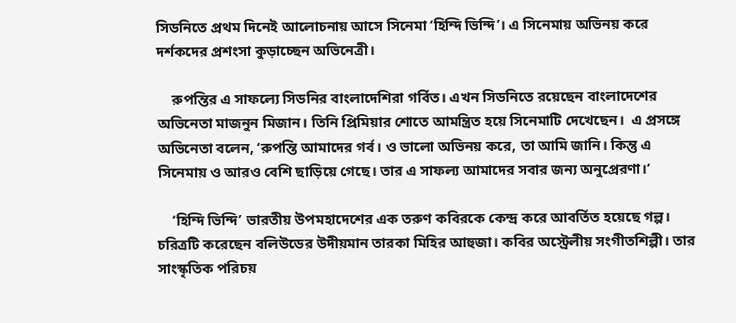সিডনিতে প্রথম দিনেই আলোচনায় আসে সিনেমা ‘হিন্দি ভিন্দি’। এ সিনেমায় অভিনয় করে দর্শকদের প্রশংসা কুড়াচ্ছেন অভিনেত্রী।

    রুপন্তির এ সাফল্যে সিডনির বাংলাদেশিরা গর্বিত। এখন সিডনিতে রয়েছেন বাংলাদেশের অভিনেতা মাজনুন মিজান। তিনি প্রিমিয়ার শোতে আমন্ত্রিত হয়ে সিনেমাটি দেখেছেন।  এ প্রসঙ্গে অভিনেতা বলেন, ‘রুপন্তি আমাদের গর্ব। ও ভালো অভিনয় করে, তা আমি জানি। কিন্তু এ সিনেমায় ও আরও বেশি ছাড়িয়ে গেছে। তার এ সাফল্য আমাদের সবার জন্য অনুপ্রেরণা।’

    ‘হিন্দি ভিন্দি’ ভারতীয় উপমহাদেশের এক তরুণ কবিরকে কেন্দ্র করে আবর্তিত হয়েছে গল্প। চরিত্রটি করেছেন বলিউডের উদীয়মান তারকা মিহির আহুজা। কবির অস্ট্রেলীয় সংগীতশিল্পী। তার সাংস্কৃতিক পরিচয়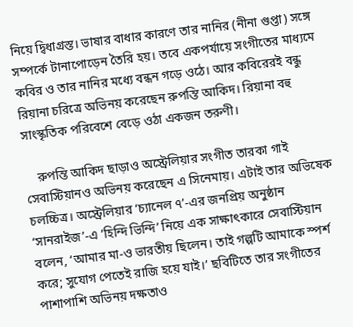নিয়ে দ্বিধাগ্রস্ত। ভাষার বাধার কারণে তার নানির (নীনা গুপ্তা) সঙ্গে সম্পর্কে টানাপোড়েন তৈরি হয়। তবে একপর্যায়ে সংগীতের মাধ্যমে কবির ও তার নানির মধ্যে বন্ধন গড়ে ওঠে। আর কবিরেরই বন্ধু রিয়ানা চরিত্রে অভিনয় করেছেন রুপন্তি আকিদ। রিয়ানা বহু সাংস্কৃতিক পরিবেশে বেড়ে ওঠা একজন তরুণী।

    রুপন্তি আকিদ ছাড়াও অস্ট্রেলিয়ার সংগীত তারকা গাই সেবাস্টিয়ানও অভিনয় করেছেন এ সিনেমায়। এটাই তার অভিষেক চলচ্চিত্র। অস্ট্রেলিয়ার ‘চ্যানেল ৭’-এর জনপ্রিয় অনুষ্ঠান ‘সানরাইজ’-এ ‘হিন্দি ভিন্দি’ নিয়ে এক সাক্ষাৎকারে সেবাস্টিয়ান বলেন, ‘আমার মা-ও ভারতীয় ছিলেন। তাই গল্পটি আমাকে স্পর্শ করে; সুযোগ পেতেই রাজি হয়ে যাই।’ ছবিটিতে তার সংগীতের পাশাপাশি অভিনয় দক্ষতাও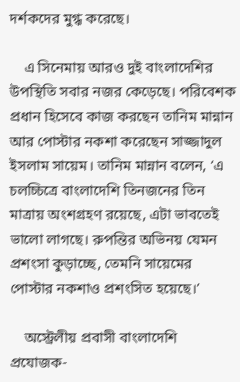দর্শকদের মুগ্ধ করেছে।

    এ সিনেমায় আরও দুই বাংলাদেশির উপস্থিতি সবার নজর কেড়েছে। পরিবেশক প্রধান হিসেবে কাজ করছেন তানিম মান্নান আর পোস্টার নকশা করেছেন সাজ্জাদুল ইসলাম সায়েম। তানিম মান্নান বলেন, ‘এ চলচ্চিত্রে বাংলাদেশি তিনজনের তিন মাত্রায় অংশগ্রহণ রয়েছে, এটা ভাবতেই ভালো লাগছে। রুপন্তির অভিনয় যেমন প্রশংসা কুড়াচ্ছে, তেমনি সায়েমের পোস্টার নকশাও প্রশংসিত হয়েছে।’

    অস্ট্রেলীয় প্রবাসী বাংলাদেশি প্রযোজক-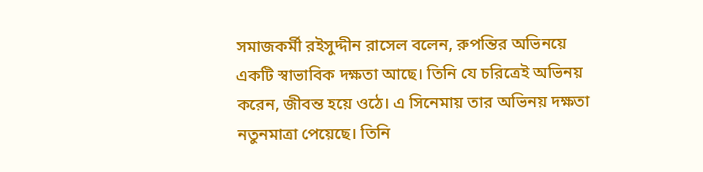সমাজকর্মী রইসুদ্দীন রাসেল বলেন, রুপন্তির অভিনয়ে একটি স্বাভাবিক দক্ষতা আছে। তিনি যে চরিত্রেই অভিনয় করেন, জীবন্ত হয়ে ওঠে। এ সিনেমায় তার অভিনয় দক্ষতা নতুনমাত্রা পেয়েছে। তিনি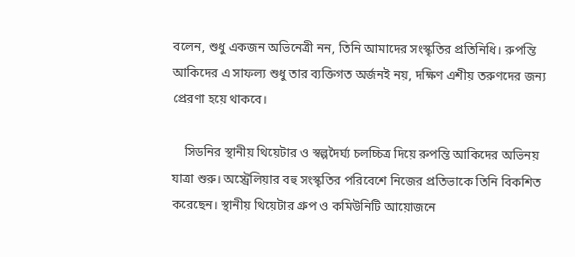বলেন, শুধু একজন অভিনেত্রী নন, তিনি আমাদের সংস্কৃতির প্রতিনিধি। রুপন্তি আকিদের এ সাফল্য শুধু তার ব্যক্তিগত অর্জনই নয়, দক্ষিণ এশীয় তরুণদের জন্য প্রেরণা হয়ে থাকবে।

    সিডনির স্থানীয় থিয়েটার ও স্বল্পদৈর্ঘ্য চলচ্চিত্র দিয়ে রুপন্তি আকিদের অভিনয় যাত্রা শুরু। অস্ট্রেলিয়ার বহু সংস্কৃতির পরিবেশে নিজের প্রতিভাকে তিনি বিকশিত করেছেন। স্থানীয় থিয়েটার গ্রুপ ও কমিউনিটি আয়োজনে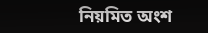নিয়মিত অংশ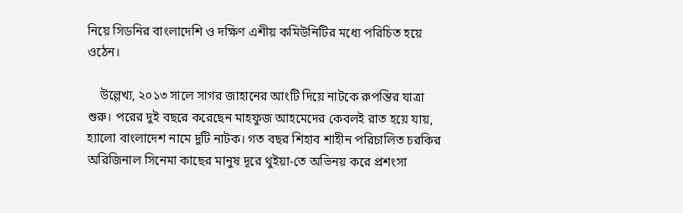নিয়ে সিডনির বাংলাদেশি ও দক্ষিণ এশীয় কমিউনিটির মধ্যে পরিচিত হয়ে ওঠেন।

    উল্লেখ্য, ২০১৩ সালে সাগর জাহানের আংটি দিয়ে নাটকে রুপন্তির যাত্রা শুরু। পরের দুই বছরে করেছেন মাহফুজ আহমেদের কেবলই রাত হয়ে যায়, হ্যালো বাংলাদেশ নামে দুটি নাটক। গত বছর শিহাব শাহীন পরিচালিত চরকির অরিজিনাল সিনেমা কাছের মানুষ দূরে থুইয়া-তে অভিনয় করে প্রশংসা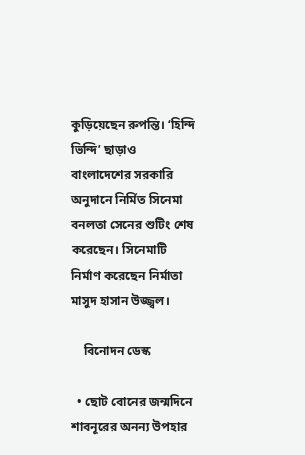কুড়িয়েছেন রুপন্তি। ‘হিন্দি ভিন্দি’ ছাড়াও বাংলাদেশের সরকারি অনুদানে নির্মিত সিনেমা বনলতা সেনের শুটিং শেষ করেছেন। সিনেমাটি নির্মাণ করেছেন নির্মাতা মাসুদ হাসান উজ্জ্বল।

    বিনোদন ডেস্ক

  • ছোট বোনের জন্মদিনে শাবনূরের অনন্য উপহার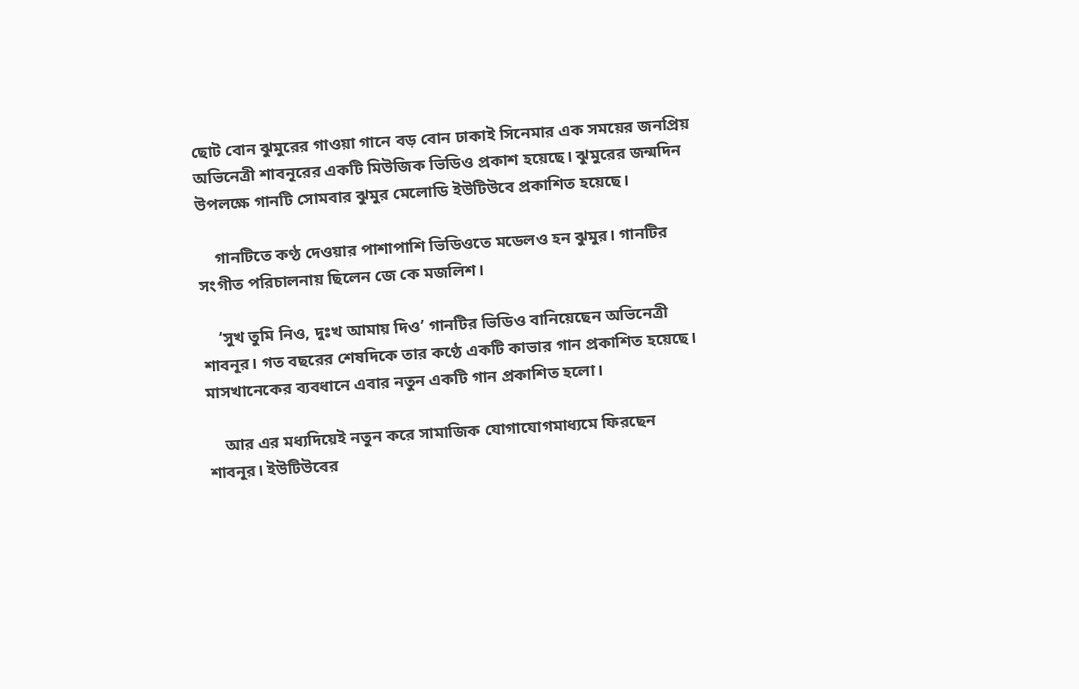ছোট বোন ঝুমুরের গাওয়া গানে বড় বোন ঢাকাই সিনেমার এক সময়ের জনপ্রিয় অভিনেত্রী শাবনূরের একটি মিউজিক ভিডিও প্রকাশ হয়েছে। ঝুমুরের জন্মদিন উপলক্ষে গানটি সোমবার ঝুমুর মেলোডি ইউটিউবে প্রকাশিত হয়েছে।

    গানটিতে কণ্ঠ দেওয়ার পাশাপাশি ভিডিওতে মডেলও হন ঝুমুর। গানটির সংগীত পরিচালনায় ছিলেন জে কে মজলিশ।

    ‘সুখ তুমি নিও, দুঃখ আমায় দিও’ গানটির ভিডিও বানিয়েছেন অভিনেত্রী শাবনূর। গত বছরের শেষদিকে তার কণ্ঠে একটি কাভার গান প্রকাশিত হয়েছে। মাসখানেকের ব্যবধানে এবার নতুন একটি গান প্রকাশিত হলো।

    আর এর মধ্যদিয়েই নতুন করে সামাজিক যোগাযোগমাধ্যমে ফিরছেন শাবনূর। ইউটিউবের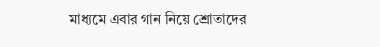মাধ্যমে এবার গান নিয়ে শ্রোতাদের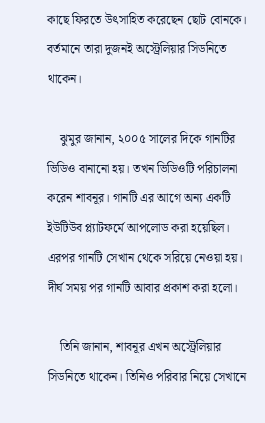কাছে ফিরতে উৎসাহিত করেছেন ছোট বোনকে। বর্তমানে তারা দুজনই অস্ট্রেলিয়ার সিডনিতে থাকেন।

    ঝুমুর জানান, ২০০৫ সালের দিকে গানটির ভিডিও বানানো হয়। তখন ভিডিওটি পরিচালনা করেন শাবনূর। গানটি এর আগে অন্য একটি ইউটিউব প্ল্যাটফর্মে আপলোড করা হয়েছিল। এরপর গানটি সেখান থেকে সরিয়ে নেওয়া হয়। দীর্ঘ সময় পর গানটি আবার প্রকাশ করা হলো।

    তিনি জানান, শাবনূর এখন অস্ট্রেলিয়ার সিডনিতে থাকেন। তিনিও পরিবার নিয়ে সেখানে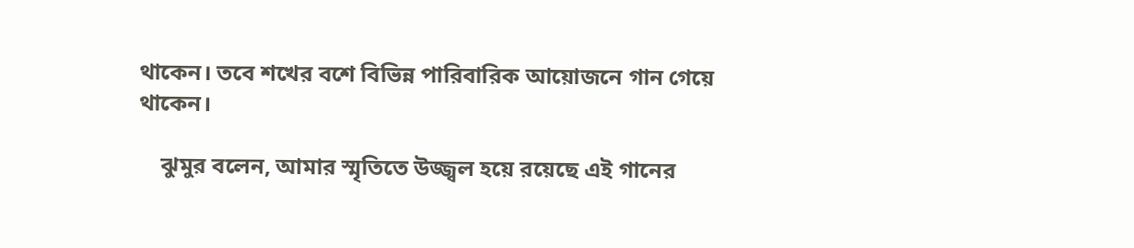থাকেন। তবে শখের বশে বিভিন্ন পারিবারিক আয়োজনে গান গেয়ে থাকেন।

    ঝুমুর বলেন, আমার স্মৃতিতে উজ্জ্বল হয়ে রয়েছে এই গানের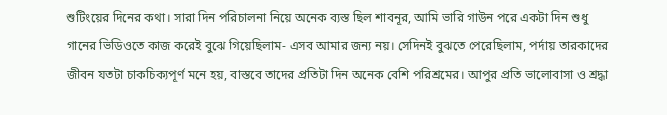শুটিংয়ের দিনের কথা। সারা দিন পরিচালনা নিয়ে অনেক ব্যস্ত ছিল শাবনূর, আমি ভারি গাউন পরে একটা দিন শুধু গানের ভিডিওতে কাজ করেই বুঝে গিয়েছিলাম- এসব আমার জন্য নয়। সেদিনই বুঝতে পেরেছিলাম, পর্দায় তারকাদের জীবন যতটা চাকচিক্যপূর্ণ মনে হয়, বাস্তবে তাদের প্রতিটা দিন অনেক বেশি পরিশ্রমের। আপুর প্রতি ভালোবাসা ও শ্রদ্ধা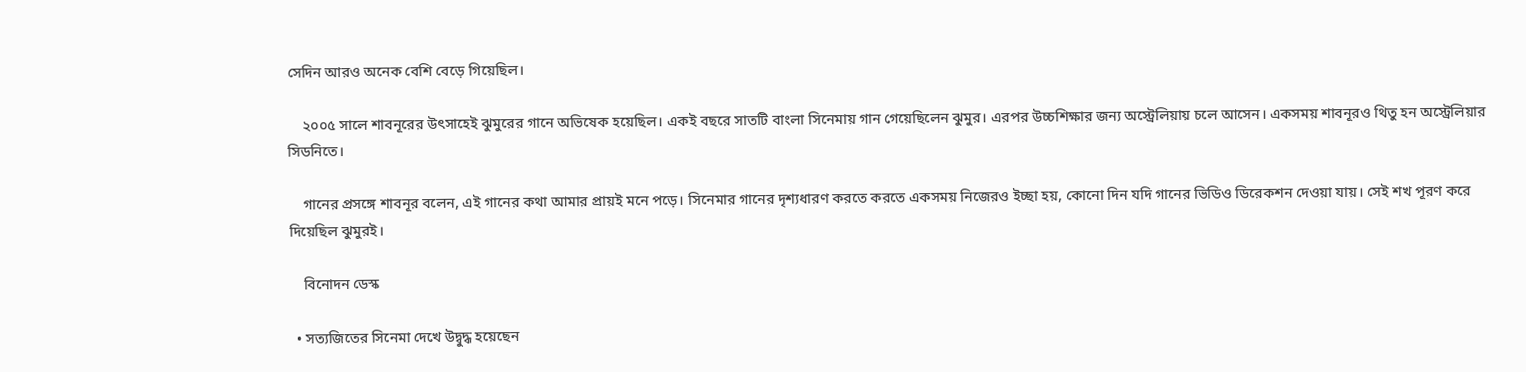সেদিন আরও অনেক বেশি বেড়ে গিয়েছিল।

    ২০০৫ সালে শাবনূরের উৎসাহেই ঝুমুরের গানে অভিষেক হয়েছিল। একই বছরে সাতটি বাংলা সিনেমায় গান গেয়েছিলেন ঝুমুর। এরপর উচ্চশিক্ষার জন্য অস্ট্রেলিয়ায় চলে আসেন। একসময় শাবনূরও থিতু হন অস্ট্রেলিয়ার সিডনিতে।

    গানের প্রসঙ্গে শাবনূর বলেন, এই গানের কথা আমার প্রায়ই মনে পড়ে। সিনেমার গানের দৃশ্যধারণ করতে করতে একসময় নিজেরও ইচ্ছা হয়, কোনো দিন যদি গানের ভিডিও ডিরেকশন দেওয়া যায়। সেই শখ পূরণ করে দিয়েছিল ঝুমুরই।

    বিনোদন ডেস্ক

  • সত্যজিতের সিনেমা দেখে উদ্বুদ্ধ হয়েছেন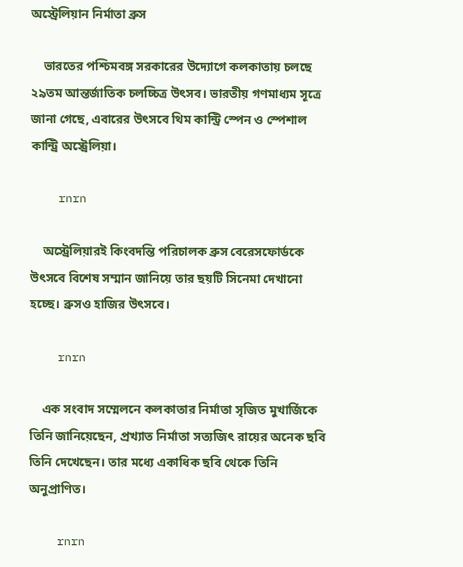অস্ট্রেলিয়ান নির্মাতা ব্রুস

    ভারতের পশ্চিমবঙ্গ সরকারের উদ্যোগে কলকাতায় চলছে ২৯তম আন্তর্জাতিক চলচ্চিত্র উৎসব। ভারতীয় গণমাধ্যম সূত্রে জানা গেছে, এবারের উৎসবে থিম কান্ট্রি স্পেন ও স্পেশাল কান্ট্রি অস্ট্রেলিয়া।

    rnrn

    অস্ট্রেলিয়ারই কিংবদন্তি পরিচালক ব্রুস বেরেসফোর্ডকে উৎসবে বিশেষ সম্মান জানিয়ে তার ছয়টি সিনেমা দেখানো হচ্ছে। ব্রুসও হাজির উৎসবে।

    rnrn

    এক সংবাদ সম্মেলনে কলকাতার নির্মাতা সৃজিত মুখার্জিকে তিনি জানিয়েছেন, প্রখ্যাত নির্মাতা সত্যজিৎ রায়ের অনেক ছবি তিনি দেখেছেন। তার মধ্যে একাধিক ছবি থেকে তিনি অনুপ্রাণিত।

    rnrn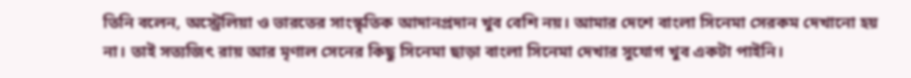তিনি বলেন, অস্ট্রেলিয়া ও ভারতের সাংস্কৃতিক আদানপ্রদান খুব বেশি নয়। আমার দেশে বাংলা সিনেমা সেরকম দেখানো হয় না। তাই সত্যজিৎ রায় আর মৃণাল সেনের কিছু সিনেমা ছাড়া বাংলা সিনেমা দেখার সুযোগ খুব একটা পাইনি।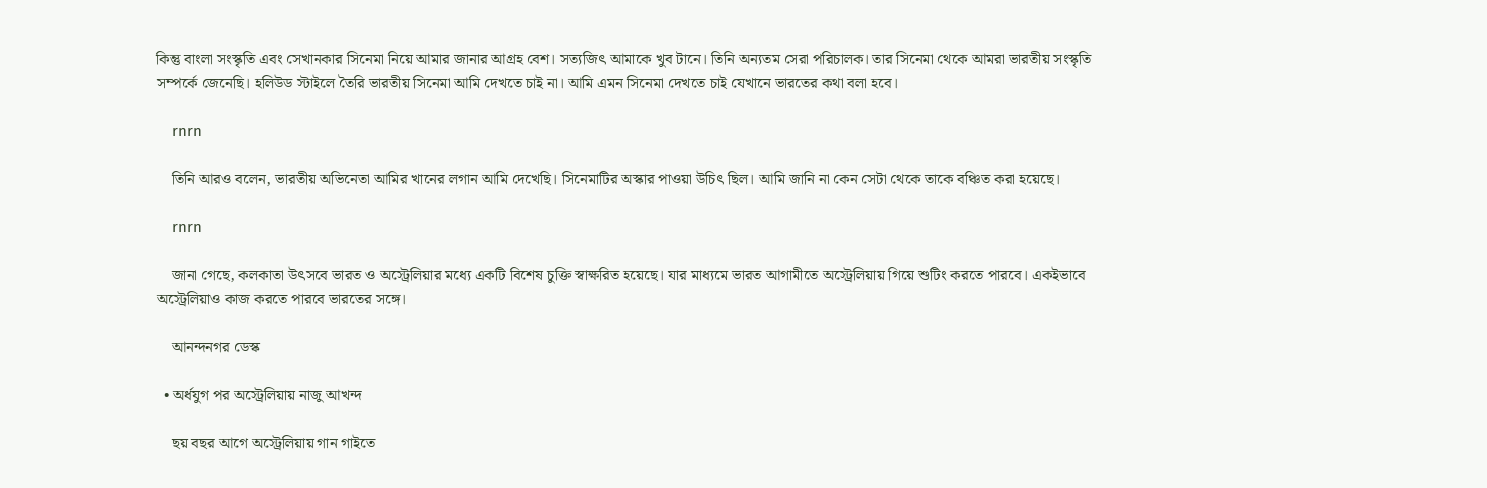কিন্তু বাংলা সংস্কৃতি এবং সেখানকার সিনেমা নিয়ে আমার জানার আগ্রহ বেশ। সত্যজিৎ আমাকে খুব টানে। তিনি অন্যতম সেরা পরিচালক। তার সিনেমা থেকে আমরা ভারতীয় সংস্কৃতি সম্পর্কে জেনেছি। হলিউড স্টাইলে তৈরি ভারতীয় সিনেমা আমি দেখতে চাই না। আমি এমন সিনেমা দেখতে চাই যেখানে ভারতের কথা বলা হবে।

    rnrn

    তিনি আরও বলেন, ভারতীয় অভিনেতা আমির খানের লগান আমি দেখেছি। সিনেমাটির অস্কার পাওয়া উচিৎ ছিল। আমি জানি না কেন সেটা থেকে তাকে বঞ্চিত করা হয়েছে।

    rnrn

    জানা গেছে, কলকাতা উৎসবে ভারত ও অস্ট্রেলিয়ার মধ্যে একটি বিশেষ চুক্তি স্বাক্ষরিত হয়েছে। যার মাধ্যমে ভারত আগামীতে অস্ট্রেলিয়ায় গিয়ে শুটিং করতে পারবে। একইভাবে অস্ট্রেলিয়াও কাজ করতে পারবে ভারতের সঙ্গে।

    আনন্দনগর ডেস্ক

  • অর্ধযুগ পর অস্ট্রেলিয়ায় নাজু আখন্দ

    ছয় বছর আগে অস্ট্রেলিয়ায় গান গাইতে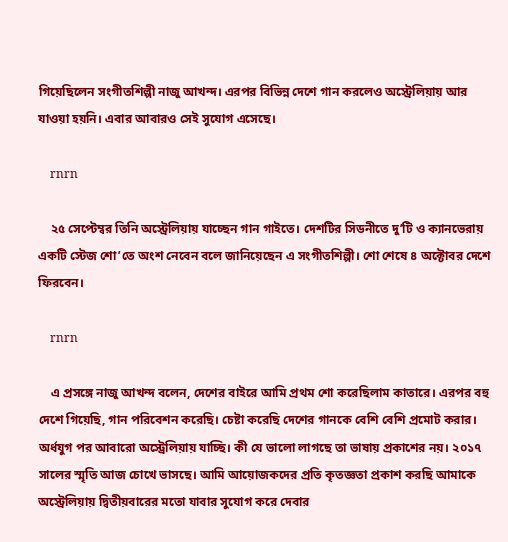গিয়েছিলেন সংগীতশিল্পী নাজু আখন্দ। এরপর বিভিন্ন দেশে গান করলেও অস্ট্রেলিয়ায় আর যাওয়া হয়নি। এবার আবারও সেই সুযোগ এসেছে।

    rnrn

    ২৫ সেপ্টেম্বর তিনি অস্ট্রেলিয়ায় যাচ্ছেন গান গাইতে। দেশটির সিডনীতে দু’টি ও ক্যানভেরায় একটি স্টেজ শো’তে অংশ নেবেন বলে জানিয়েছেন এ সংগীতশিল্পী। শো শেষে ৪ অক্টোবর দেশে ফিরবেন।

    rnrn

    এ প্রসঙ্গে নাজু আখন্দ বলেন, দেশের বাইরে আমি প্রথম শো করেছিলাম কাতারে। এরপর বহু দেশে গিয়েছি, গান পরিবেশন করেছি। চেষ্টা করেছি দেশের গানকে বেশি বেশি প্রমোট করার। অর্ধযুগ পর আবারো অস্ট্রেলিয়ায় যাচ্ছি। কী যে ভালো লাগছে তা ভাষায় প্রকাশের নয়। ২০১৭ সালের স্মৃতি আজ চোখে ভাসছে। আমি আয়োজকদের প্রতি কৃতজ্ঞতা প্রকাশ করছি আমাকে অস্ট্রেলিয়ায় দ্বিতীয়বারের মতো যাবার সুযোগ করে দেবার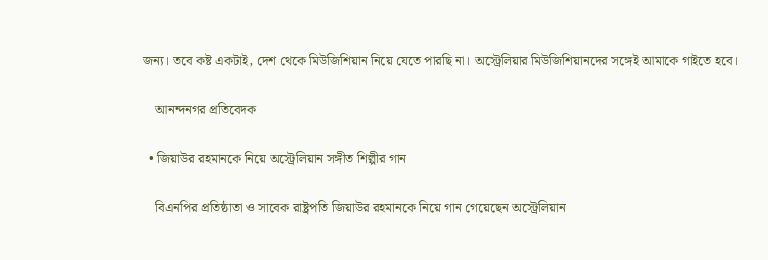জন্য। তবে কষ্ট একটাই, দেশ থেকে মিউজিশিয়ান নিয়ে যেতে পারছি না। অস্ট্রেলিয়ার মিউজিশিয়ানদের সঙ্গেই আমাকে গাইতে হবে।

    আনন্দনগর প্রতিবেদক

  • জিয়াউর রহমানকে নিয়ে অস্ট্রেলিয়ান সঙ্গীত শিল্পীর গান

    বিএনপির প্রতিষ্ঠাতা ও সাবেক রাষ্ট্রপতি জিয়াউর রহমানকে নিয়ে গান গেয়েছেন অস্ট্রেলিয়ান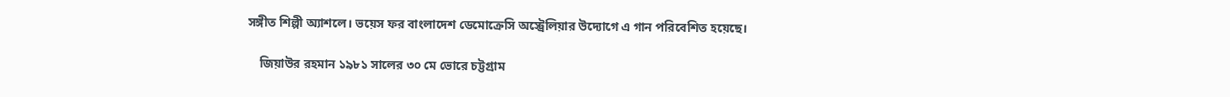সঙ্গীত শিল্পী অ্যাশলে। ভয়েস ফর বাংলাদেশ ডেমোক্রেসি অস্ট্রেলিয়ার উদ্যোগে এ গান পরিবেশিত হয়েছে।

    জিয়াউর রহমান ১৯৮১ সালের ৩০ মে ভোরে চট্টগ্রাম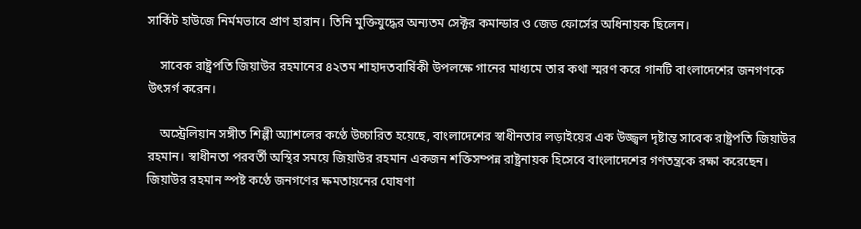সার্কিট হাউজে নির্মমভাবে প্রাণ হারান। তিনি মুক্তিযুদ্ধের অন্যতম সেক্টর কমান্ডার ও জেড ফোর্সের অধিনায়ক ছিলেন।

    সাবেক রাষ্ট্রপতি জিয়াউর রহমানের ৪২তম শাহাদতবার্ষিকী উপলক্ষে গানের মাধ্যমে তার কথা স্মরণ করে গানটি বাংলাদেশের জনগণকে উৎসর্গ করেন।

    অস্ট্রেলিয়ান সঙ্গীত শিল্পী অ্যাশলের কণ্ঠে উচ্চারিত হয়েছে, বাংলাদেশের স্বাধীনতার লড়াইয়ের এক উজ্জ্বল দৃষ্টান্ত সাবেক রাষ্ট্রপতি জিয়াউর রহমান। স্বাধীনতা পরবর্তী অস্থির সময়ে জিয়াউর রহমান একজন শক্তিসম্পন্ন রাষ্ট্রনায়ক হিসেবে বাংলাদেশের গণতন্ত্রকে রক্ষা করেছেন। জিয়াউর রহমান স্পষ্ট কণ্ঠে জনগণের ক্ষমতায়নের ঘোষণা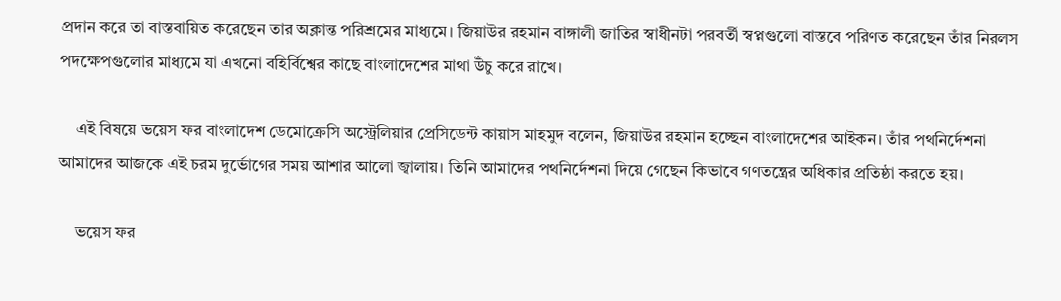প্রদান করে তা বাস্তবায়িত করেছেন তার অক্লান্ত পরিশ্রমের মাধ্যমে। জিয়াউর রহমান বাঙ্গালী জাতির স্বাধীনটা পরবর্তী স্বপ্নগুলো বাস্তবে পরিণত করেছেন তাঁর নিরলস পদক্ষেপগুলোর মাধ্যমে যা এখনো বহির্বিশ্বের কাছে বাংলাদেশের মাথা উঁচু করে রাখে।

    এই বিষয়ে ভয়েস ফর বাংলাদেশ ডেমোক্রেসি অস্ট্রেলিয়ার প্রেসিডেন্ট কায়াস মাহমুদ বলেন, জিয়াউর রহমান হচ্ছেন বাংলাদেশের আইকন। তাঁর পথনির্দেশনা আমাদের আজকে এই চরম দুর্ভোগের সময় আশার আলো জ্বালায়। তিনি আমাদের পথনির্দেশনা দিয়ে গেছেন কিভাবে গণতন্ত্রের অধিকার প্রতিষ্ঠা করতে হয়।

    ভয়েস ফর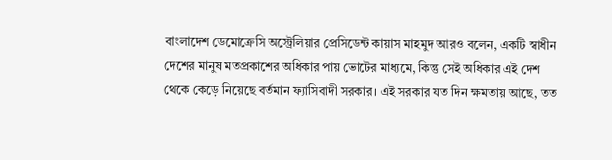বাংলাদেশ ডেমোক্রেসি অস্ট্রেলিয়ার প্রেসিডেন্ট কায়াস মাহমুদ আরও বলেন, একটি স্বাধীন দেশের মানুষ মতপ্রকাশের অধিকার পায় ভোটের মাধ্যমে, কিন্তু সেই অধিকার এই দেশ থেকে কেড়ে নিয়েছে বর্তমান ফ্যাসিবাদী সরকার। এই সরকার যত দিন ক্ষমতায় আছে, তত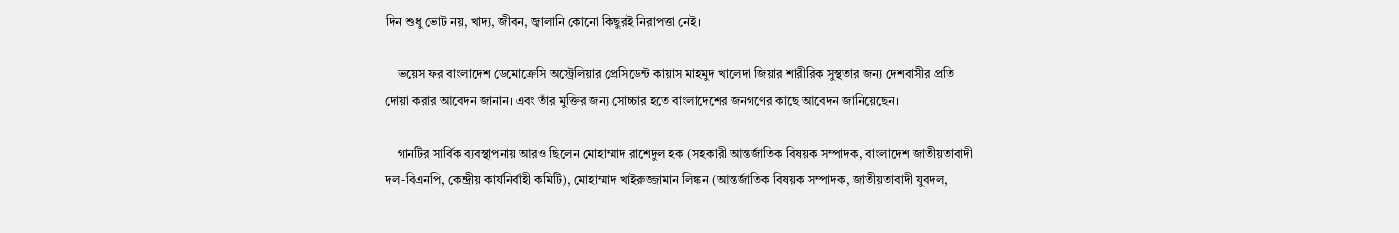দিন শুধু ভোট নয়, খাদ্য, জীবন, জ্বালানি কোনো কিছুরই নিরাপত্তা নেই।

    ভয়েস ফর বাংলাদেশ ডেমোক্রেসি অস্ট্রেলিয়ার প্রেসিডেন্ট কায়াস মাহমুদ খালেদা জিয়ার শারীরিক সুস্থতার জন্য দেশবাসীর প্রতি দোয়া করার আবেদন জানান। এবং তাঁর মুক্তির জন্য সোচ্চার হতে বাংলাদেশের জনগণের কাছে আবেদন জানিয়েছেন।

    গানটির সার্বিক ব্যবস্থাপনায় আরও ছিলেন মোহাম্মাদ রাশেদুল হক (সহকারী আন্তর্জাতিক বিষয়ক সম্পাদক, বাংলাদেশ জাতীয়তাবাদী দল-বিএনপি, কেন্দ্রীয় কার্যনির্বাহী কমিটি), মোহাম্মাদ খাইরুজ্জামান লিঙ্কন (আন্তর্জাতিক বিষয়ক সম্পাদক, জাতীয়তাবাদী যুবদল,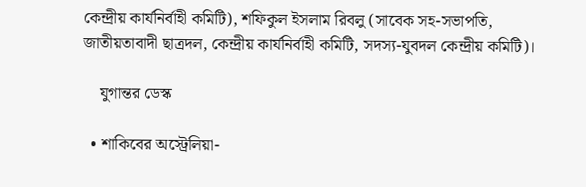কেন্দ্রীয় কার্যনির্বাহী কমিটি), শফিকুল ইসলাম রিবলু (সাবেক সহ-সভাপতি, জাতীয়তাবাদী ছাত্রদল, কেন্দ্রীয় কার্যনির্বাহী কমিটি, সদস্য-যুবদল কেন্দ্রীয় কমিটি)।

    যুগান্তর ডেস্ক

  • শাকিবের অস্ট্রেলিয়া-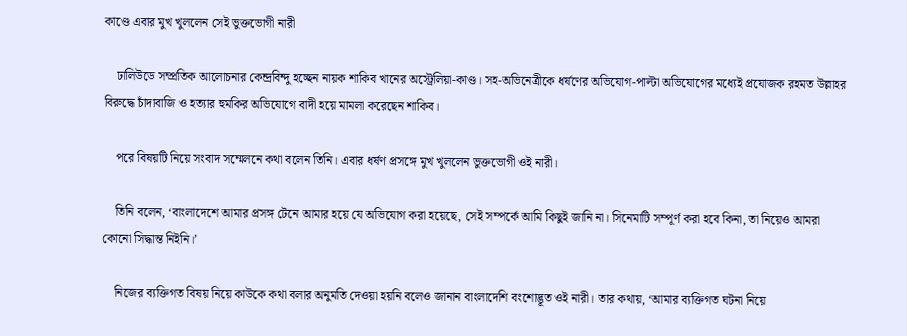কাণ্ডে এবার মুখ খুললেন সেই ভুক্তভোগী নারী

    ঢালিউডে সম্প্রতিক আলোচনার কেন্দ্রবিন্দু হচ্ছেন নায়ক শাকিব খানের অস্ট্রেলিয়া-কাণ্ড। সহ-অভিনেত্রীকে ধর্ষণের অভিযোগ-পাল্টা অভিযোগের মধ্যেই প্রযোজক রহমত উল্লাহর বিরুদ্ধে চাঁদাবাজি ও হত্যার হুমকির অভিযোগে বাদী হয়ে মামলা করেছেন শাকিব।

    পরে বিষয়টি নিয়ে সংবাদ সম্মেলনে কথা বলেন তিনি। এবার ধর্ষণ প্রসঙ্গে মুখ খুললেন ভুক্তভোগী ওই নারী।

    তিনি বলেন, ‘বাংলাদেশে আমার প্রসঙ্গ টেনে আমার হয়ে যে অভিযোগ করা হয়েছে, সেই সম্পর্কে আমি কিছুই জানি না। সিনেমাটি সম্পূর্ণ করা হবে কিনা, তা নিয়েও আমরা কোনো সিদ্ধান্ত নিইনি।’

    নিজের ব্যক্তিগত বিষয় নিয়ে কাউকে কথা বলার অনুমতি দেওয়া হয়নি বলেও জানান বাংলাদেশি বংশোদ্ভূত ওই নারী। তার কথায়, ‘আমার ব্যক্তিগত ঘটনা নিয়ে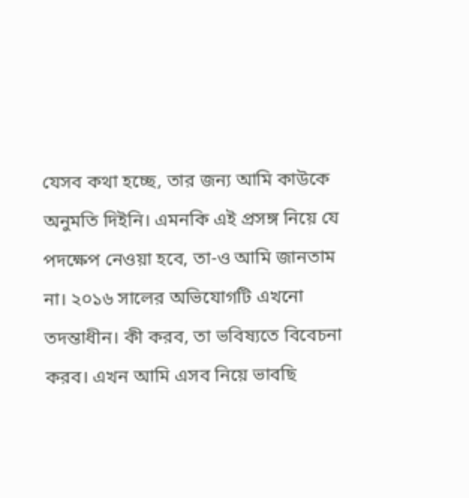যেসব কথা হচ্ছে, তার জন্য আমি কাউকে অনুমতি দিইনি। এমনকি এই প্রসঙ্গ নিয়ে যে পদক্ষেপ নেওয়া হবে, তা-ও আমি জানতাম না। ২০১৬ সালের অভিযোগটি এখনো তদন্তাধীন। কী করব, তা ভবিষ্যতে বিবেচনা করব। এখন আমি এসব নিয়ে ভাবছি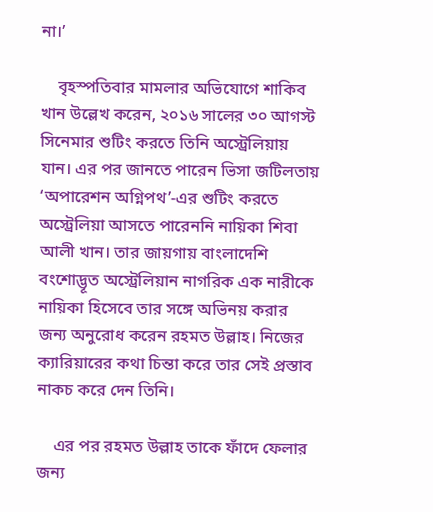না।’

    বৃহস্পতিবার মামলার অভিযোগে শাকিব খান উল্লেখ করেন, ২০১৬ সালের ৩০ আগস্ট সিনেমার শুটিং করতে তিনি অস্ট্রেলিয়ায় যান। এর পর জানতে পারেন ভিসা জটিলতায় ‘অপারেশন অগ্নিপথ’-এর শুটিং করতে অস্ট্রেলিয়া আসতে পারেননি নায়িকা শিবা আলী খান। তার জায়গায় বাংলাদেশি বংশোদ্ভূত অস্ট্রেলিয়ান নাগরিক এক নারীকে নায়িকা হিসেবে তার সঙ্গে অভিনয় করার জন্য অনুরোধ করেন রহমত উল্লাহ। নিজের ক্যারিয়ারের কথা চিন্তা করে তার সেই প্রস্তাব নাকচ করে দেন তিনি।

    এর পর রহমত উল্লাহ তাকে ফাঁদে ফেলার জন্য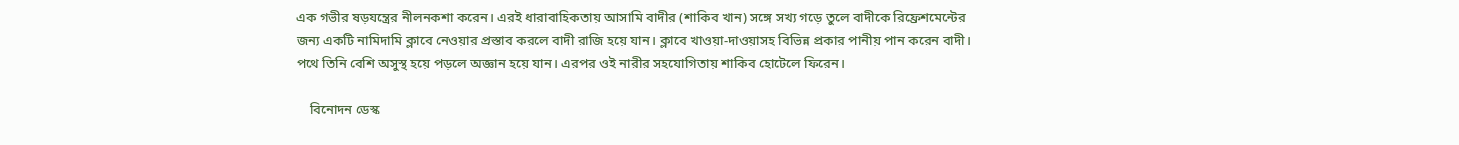এক গভীর ষড়যন্ত্রের নীলনকশা করেন। এরই ধারাবাহিকতায় আসামি বাদীর (শাকিব খান) সঙ্গে সখ্য গড়ে তুলে বাদীকে রিফ্রেশমেন্টের জন্য একটি নামিদামি ক্লাবে নেওয়ার প্রস্তাব করলে বাদী রাজি হয়ে যান। ক্লাবে খাওয়া-দাওয়াসহ বিভিন্ন প্রকার পানীয় পান করেন বাদী। পথে তিনি বেশি অসুস্থ হয়ে পড়লে অজ্ঞান হয়ে যান। এরপর ওই নারীর সহযোগিতায় শাকিব হোটেলে ফিরেন।

    বিনোদন ডেস্ক